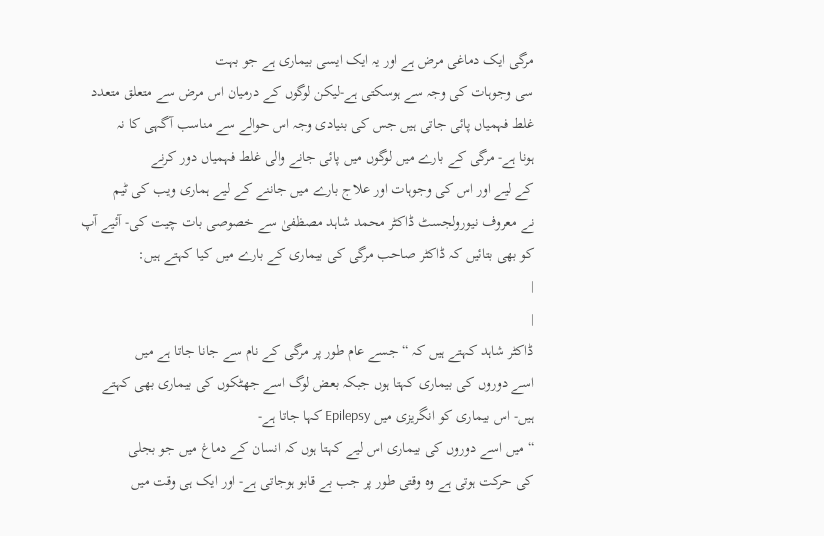مرگی ایک دماغی مرض ہے اور یہ ایک ایسی بیماری ہے جو بہت
سی وجوہات کی وجہ سے ہوسکتی ہے-لیکن لوگوں کے درمیان اس مرض سے متعلق متعدد
غلط فہمیاں پائی جاتی ہیں جس کی بنیادی وجہ اس حوالے سے مناسب آگہی کا نہ
ہونا ہے- مرگی کے بارے میں لوگوں میں پائی جانے والی غلط فہمیاں دور کرنے
کے لیے اور اس کی وجوہات اور علاج بارے میں جاننے کے لیے ہماری ویب کی ٹیم
نے معروف نیورولجسٹ ڈاکٹر محمد شاہد مصظفیٰ سے خصوصی بات چیت کی- آئیے آپ
کو بھی بتائیں کہ ڈاکٹر صاحب مرگی کی بیماری کے بارے میں کیا کہتے ہیں:
|
|
ڈاکٹر شاہد کہتے ہیں کہ “ جسے عام طور پر مرگی کے نام سے جانا جاتا ہے میں
اسے دوروں کی بیماری کہتا ہوں جبکہ بعض لوگ اسے جھٹکوں کی بیماری بھی کہتے
ہیں- اس بیماری کو انگریزی میں Epilepsy کہا جاتا ہے-
“ میں اسے دوروں کی بیماری اس لیے کہتا ہوں کہ انسان کے دماغ میں جو بجلی
کی حرکت ہوتی ہے وہ وقتی طور پر جب بے قابو ہوجاتی ہے- اور ایک ہی وقت میں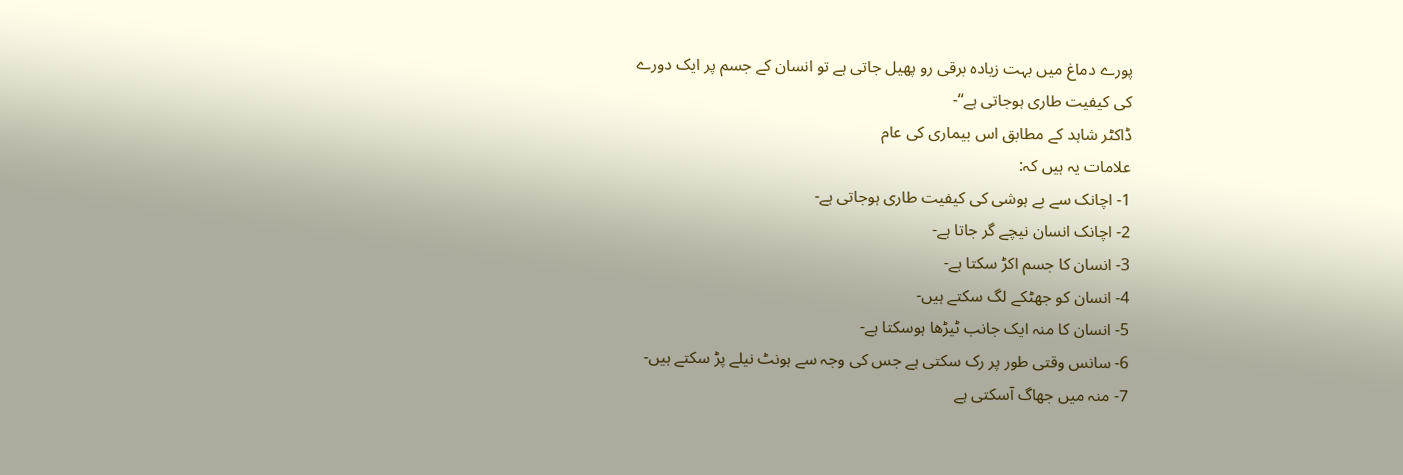پورے دماغ میں بہت زیادہ برقی رو پھیل جاتی ہے تو انسان کے جسم پر ایک دورے
کی کیفیت طاری ہوجاتی ہے“-
ڈاکٹر شاہد کے مطابق اس بیماری کی عام
علامات یہ ہیں کہ:
1- اچانک سے بے ہوشی کی کیفیت طاری ہوجاتی ہے-
2- اچانک انسان نیچے گر جاتا ہے-
3- انسان کا جسم اکڑ سکتا ہے-
4- انسان کو جھٹکے لگ سکتے ہیں-
5- انسان کا منہ ایک جانب ٹیڑھا ہوسکتا ہے-
6- سانس وقتی طور پر رک سکتی ہے جس کی وجہ سے ہونٹ نیلے پڑ سکتے ہیں-
7- منہ میں جھاگ آسکتی ہے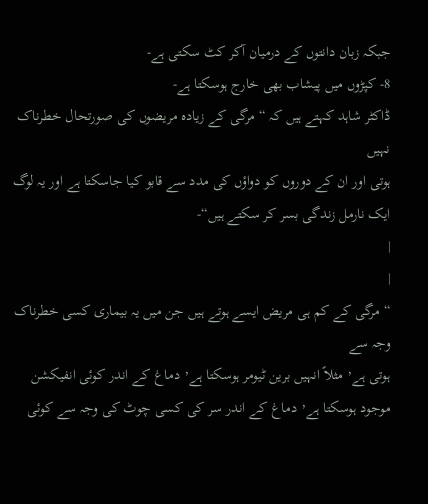جبکہ زبان دانتوں کے درمیان آکر کٹ سکتی ہے-
8- کپڑوں میں پیشاب بھی خارج ہوسکتا ہے-
ڈاکٹر شاہد کہتے ہیں کہ “ مرگی کے زیادہ مریضوں کی صورتحال خطرناک نہیں
ہوتی اور ان کے دوروں کو دواؤں کی مدد سے قابو کیا جاسکتا ہے اور یہ لوگ
ایک نارمل زندگی بسر کر سکتے ہیں“-
|
|
“ مرگی کے کم ہی مریض ایسے ہوتے ہیں جن میں یہ بیماری کسی خطرناک وجہ سے
ہوتی ہے٬ مثلاً انہیں برین ٹیومر ہوسکتا ہے٬ دماغ کے اندر کوئی انفیکشن
موجود ہوسکتا ہے٬ دماغ کے اندر سر کی کسی چوٹ کی وجہ سے کوئی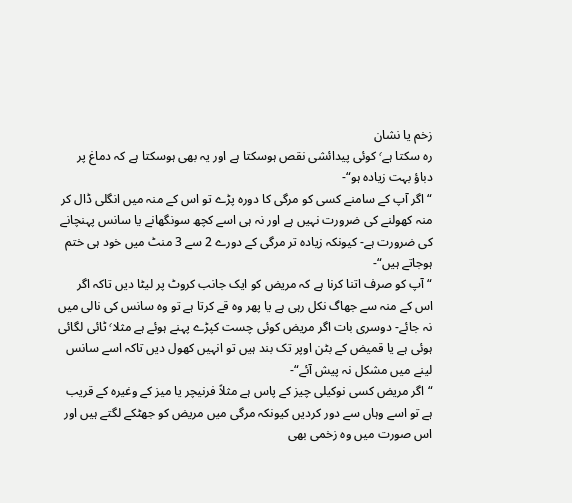زخم یا نشان
رہ سکتا ہے٬ کوئی پیدائشی نقص ہوسکتا ہے اور یہ بھی ہوسکتا ہے کہ دماغ پر
دباؤ بہت زیادہ ہو“-
“ اگر آپ کے سامنے کسی کو مرگی کا دورہ پڑے تو اس کے منہ میں انگلی ڈال کر
منہ کھولنے کی ضرورت نہیں ہے اور نہ ہی اسے کچھ سونگھانے یا سانس پہنچانے
کی ضرورت ہے- کیونکہ زیادہ تر مرگی کے دورے 2 سے 3 منٹ میں خود ہی ختم
ہوجاتے ہیں“-
“ آپ کو صرف اتنا کرنا ہے کہ مریض کو ایک جانب کروٹ پر لیٹا دیں تاکہ اگر
اس کے منہ سے جھاگ نکل رہی ہے یا پھر وہ قے کرتا ہے تو وہ سانس کی نالی میں
نہ جائے- دوسری بات اگر مریض کوئی چست کپڑے پہنے ہوئے ہے مثلا٬ ٹائی لگائی
ہوئی ہے یا قمیض کے بٹن اوپر تک بند ہیں تو انہیں کھول دیں تاکہ اسے سانس
لینے میں مشکل نہ پیش آئے“-
“ اگر مریض کسی نوکیلی چیز کے پاس ہے مثلاً فرنیچر یا میز کے وغیرہ کے قریب
ہے تو اسے وہاں سے دور کردیں کیونکہ مرگی میں مریض کو جھٹکے لگتے ہیں اور
اس صورت میں وہ زخمی بھی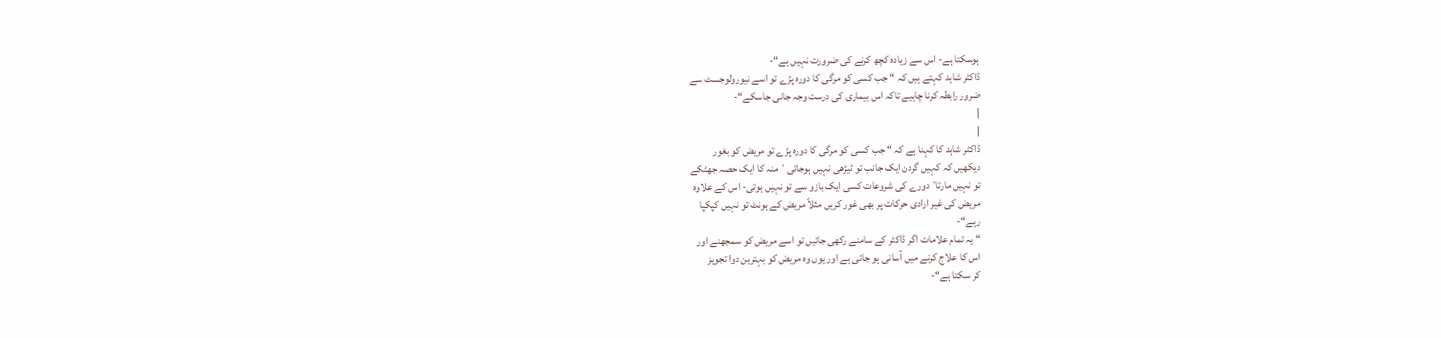ہوسکتا ہے- اس سے زیادہ کچھ کرنے کی ضرورت نہیں ہے“-
ڈاکٹر شاہد کہتے ہیں کہ “ جب کسی کو مرگی کا دورہ پڑے تو اسے نیورولوجسٹ سے
ضرور رابطہ کرنا چاہیے تاکہ اس بیماری کی درست وجہ جانی جاسکے“-
|
|
ڈاکٹر شاہد کا کہنا ہے کہ “ جب کسی کو مرگی کا دورہ پڑے تو مریض کو بغور
دیکھیں کہ کہیں گردن ایک جانب تو ٹیڑھی نہیں ہوجاتی ٬ منہ کا ایک حصہ جھٹکے
تو نہیں مارتا٬ دورے کی شروعات کسی ایک بازو سے تو نہیں ہوتی- اس کے علاوہ
مریض کی غیر ارادی حرکات پر بھی غور کریں مثلاً مریض کے ہونٹ تو نہیں کپکپا
رہے“-
“ یہ تمام علامات اگر ڈاکٹر کے سامنے رکھی جائیں تو اسے مریض کو سمجھنے اور
اس کا علاج کرنے میں آسانی ہو جاتی ہے اور یوں وہ مریض کو بہترین دوا تجویز
کر سکتا ہے“-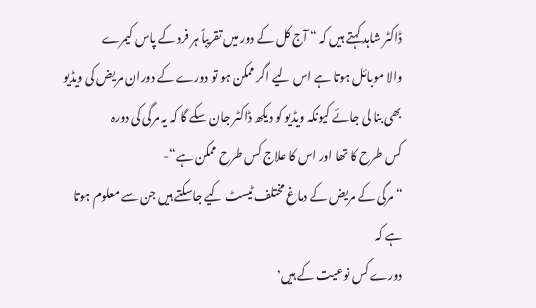ڈاکٹر شاہد کہتے ہیں کہ “ آج کل کے دور میں تقریباً ہر فرد کے پاس کیمرے
والا موبائل ہوتا ہے اس لیے اگر ممکن ہو تو دورے کے دوران مریض کی ویڈیو
بھی بنا لی جائے کیونکہ ویڈیو کو دیکھ ڈاکٹر جان سکے گا کہ یہ مرگی کی دورہ
کس طرح کا تھا اور اس کا علاج کس طرح ممکن ہے“-
“ مرگی کے مریض کے دماغ مختلف ٹیسٹ کیے جاسکتے ہیں جن سے معلوم ہوتا ہے کہ
دورے کس نوعیت کے ہیں٬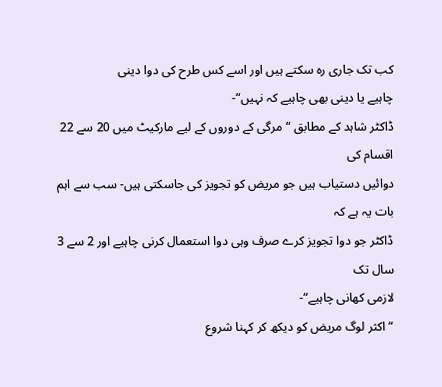کب تک جاری رہ سکتے ہیں اور اسے کس طرح کی دوا دینی
چاہیے یا دینی بھی چاہیے کہ نہیں“-
ڈاکٹر شاہد کے مطابق “ مرگی کے دوروں کے لیے مارکیٹ میں 20 سے 22 اقسام کی
دوائیں دستیاب ہیں جو مریض کو تجویز کی جاسکتی ہیں- سب سے اہم بات یہ ہے کہ
ڈاکٹر جو دوا تجویز کرے صرف وہی دوا استعمال کرنی چاہیے اور 2 سے 3 سال تک
لازمی کھانی چاہیے“-
“ اکثر لوگ مریض کو دیکھ کر کہنا شروع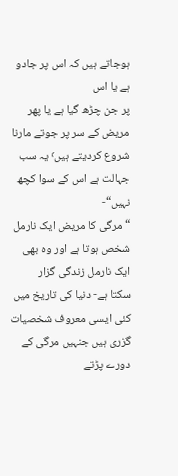ہوجاتے ہیں کہ اس پر جادو ہے یا اس
پر جن چڑھ گیا ہے یا پھر مریض کے سر پر جوتے مارنا شروع کردیتے ہیں٬ یہ سب
جہالت ہے اس کے سوا کچھ نہیں“-
“ مرگی کا مریض ایک نارمل شخص ہوتا ہے اور وہ بھی ایک نارمل زندگی گزار
سکتا ہے- دنیا کی تاریخ میں کئی ایسی معروف شخصیات گزری ہیں جنہیں مرگی کے
دورے پڑتے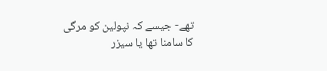تھے- جیسے کہ نپولین کو مرگی کا سامنا تھا یا سیزر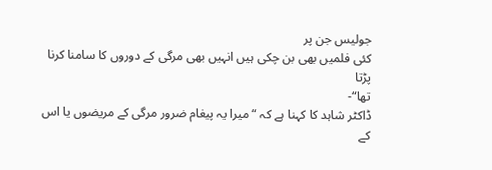جولیس جن پر
کئی فلمیں بھی بن چکی ہیں انہیں بھی مرگی کے دوروں کا سامنا کرنا پڑتا
تھا“-
ڈاکٹر شاہد کا کہنا ہے کہ “ میرا یہ پیغام ضرور مرگی کے مریضوں یا اس کے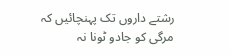رشتے داروں تک پہنچائیں کہ مرگی کو جادو ٹونا نہ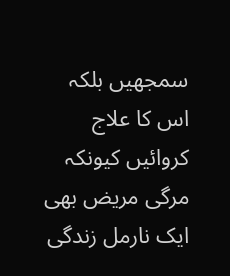سمجھیں بلکہ اس کا علاج
کروائیں کیونکہ مرگی مریض بھی ایک نارمل زندگی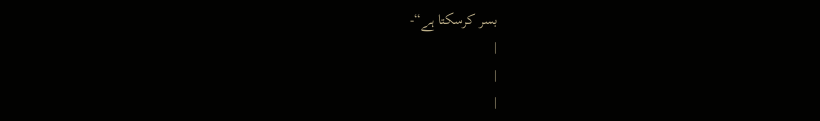بسر کرسکتا ہے“-
|
|
|